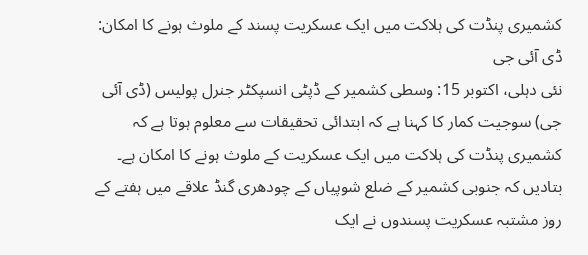کشمیری پنڈت کی ہلاکت میں ایک عسکریت پسند کے ملوث ہونے کا امکان: ڈی آئی جی
نئی دہلی، اکتوبر 15: وسطی کشمیر کے ڈپٹی انسپکٹر جنرل پولیس (ڈی آئی جی) سوجیت کمار کا کہنا ہے کہ ابتدائی تحقیقات سے معلوم ہوتا ہے کہ کشمیری پنڈت کی ہلاکت میں ایک عسکریت کے ملوث ہونے کا امکان ہے۔
بتادیں کہ جنوبی کشمیر کے ضلع شوپیاں کے چودھری گنڈ علاقے میں ہفتے کے روز مشتبہ عسکریت پسندوں نے ایک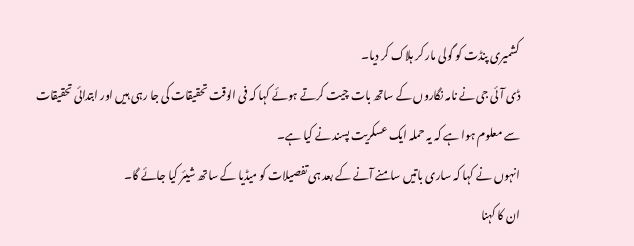کشمیری پنڈت کو گولی مار کر ہلاک کر دیا۔
ڈی آئی جی نے نامہ نگاروں کے ساتھ بات چیت کرتے ہوئے کہا کہ فی الوقت تحقیقات کی جا رہی ہیں اور ابتدائی تحقیقات سے معلوم ہوا ہے کہ یہ حملہ ایک عسکریت پسند نے کیا ہے۔
انہوں نے کہا کہ ساری باتیں سامنے آنے کے بعد ہی تفصیلات کو میڈیا کے ساتھ شیئر کیا جائے گا۔
ان کا کہنا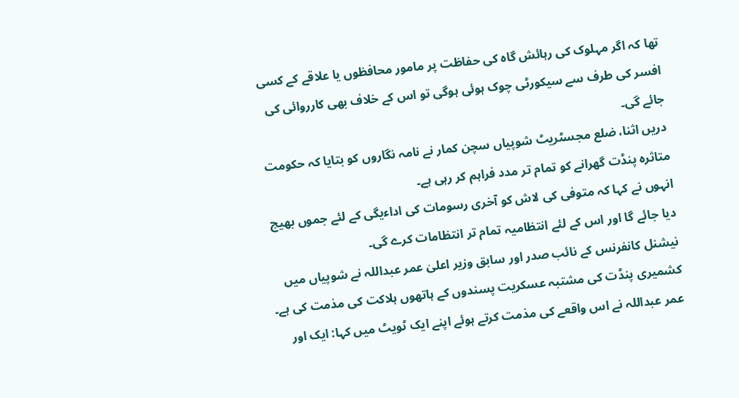تھا کہ اگر مہلوک کی رہائش گاہ کی حفاظت پر مامور محافظوں یا علاقے کے کسی افسر کی طرف سے سیکورٹی چوک ہوئی ہوگی تو اس کے خلاف بھی کارروائی کی جائے گی۔
دریں اثنا، ضلع مجسٹریٹ شوپیاں سچن کمار نے نامہ نگاروں کو بتایا کہ حکومت متاثرہ پنڈت گھرانے کو تمام تر مدد فراہم کر رہی ہے۔
انہوں نے کہا کہ متوفی کی لاش کو آخری رسومات کی اداءیگی کے لئے جموں بھیج دیا جائے گا اور اس کے لئے انتظامیہ تمام تر انتظامات کرے گی۔
نیشنل کانفرنس کے نائب صدر اور سابق وزیر اعلیٰ عمر عبداللہ نے شوپیاں میں کشمیری پنڈت کی مشتبہ عسکریت پسندوں کے ہاتھوں ہلاکت کی مذمت کی ہے۔
عمر عبداللہ نے اس واقعے کی مذمت کرتے ہوئے اپنے ایک ٹویٹ میں کہا: ایک اور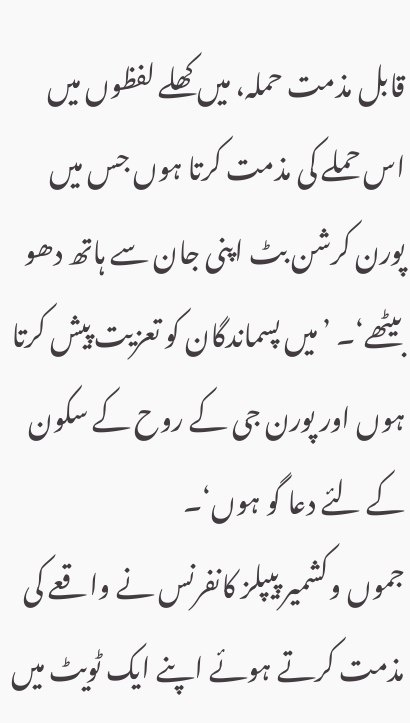قابل مذمت حملہ، میں کھلے لفظوں میں اس حملے کی مذمت کرتا ہوں جس میں پورن کرشن بٹ اپنی جان سے ہاتھ دھو بیٹھے‘۔ ’میں پسماندگان کو تعزیت پیش کرتا ہوں اور پورن جی کے روح کے سکون کے لئے دعا گو ہوں‘۔
جموں وکشمیر پیپلز کانفرنس نے واقعے کی مذمت کرتے ہوئے اپنے ایک ٹویٹ میں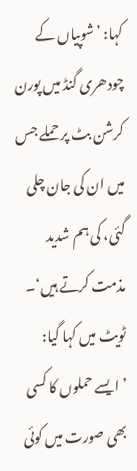کہا: ’شوپیاں کے چودھری گنڈ میں پورن کرشن بٹ پر حملے جس میں ان کی جان چلی گئی، کی ہم شدید مذمت کرتے ہیں‘۔
ٹویٹ میں کہا گیا: ’ایسے حملوں کا کسی بھی صورت میں کوئی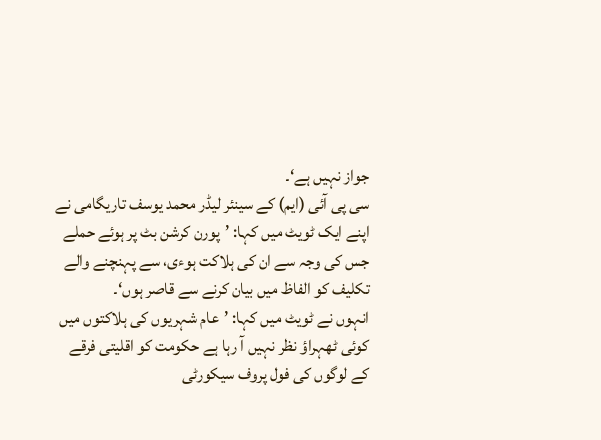جواز نہیں ہے‘۔
سی پی آئی (ایم) کے سینئر لیڈر محمد یوسف تاریگامی نے اپنے ایک ٹویٹ میں کہا: ’پورن کرشن بٹ پر ہوئے حملے جس کی وجہ سے ان کی ہلاکت ہوءی، سے پہنچنے والے تکلیف کو الفاظ میں بیان کرنے سے قاصر ہوں‘۔
انہوں نے ٹویٹ میں کہا: ’عام شہریوں کی ہلاکتوں میں کوئی ٹھہراؤ نظر نہیں آ رہا ہے حکومت کو اقلیتی فرقے کے لوگوں کی فول پروف سیکورٹی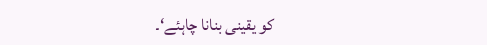کو یقینی بنانا چاہئے‘۔